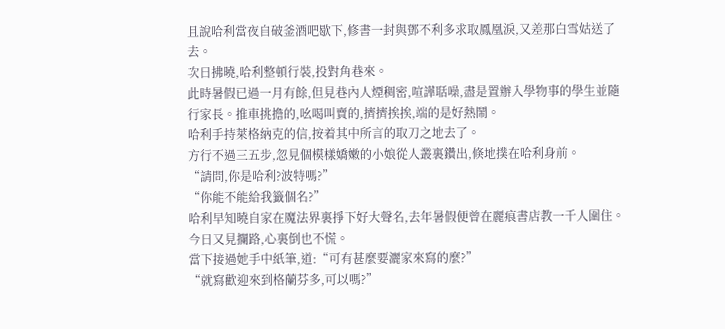且說哈利當夜自破釜酒吧歇下,修書一封與鄧不利多求取鳳凰淚,又差那白雪姑送了去。
次日拂曉,哈利整頓行裝,投對角巷來。
此時暑假已過一月有餘,但見巷內人煙稠密,喧譁聒噪,盡是置辦入學物事的學生並隨行家長。推車挑擔的,吆喝叫賣的,擠擠挨挨,端的是好熱鬧。
哈利手持萊格納克的信,按着其中所言的取刀之地去了。
方行不過三五步,忽見個模樣嬌嫩的小娘從人叢裏鑽出,倏地撲在哈利身前。
“請問,你是哈利?波特嗎?”
“你能不能給我籤個名?”
哈利早知曉自家在魔法界裏掙下好大聲名,去年暑假便曾在麗痕書店教一千人圍住。今日又見攔路,心裏倒也不慌。
當下接過她手中紙筆,道:“可有甚麼要灑家來寫的麼?”
“就寫歡迎來到格蘭芬多,可以嗎?”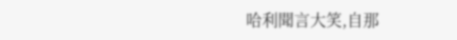哈利聞言大笑,自那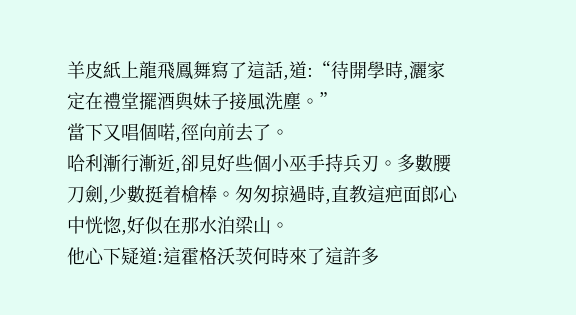羊皮紙上龍飛鳳舞寫了這話,道:“待開學時,灑家定在禮堂擺酒與妹子接風洗塵。”
當下又唱個喏,徑向前去了。
哈利漸行漸近,卻見好些個小巫手持兵刃。多數腰刀劍,少數挺着槍棒。匆匆掠過時,直教這疤面郎心中恍惚,好似在那水泊梁山。
他心下疑道:這霍格沃茨何時來了這許多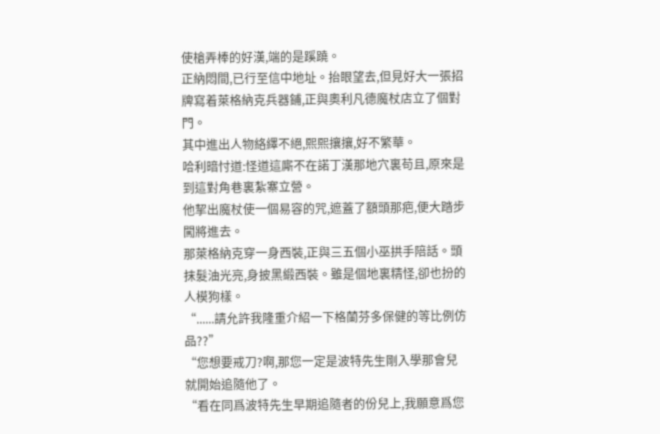使槍弄棒的好漢,端的是蹊蹺。
正納悶間,已行至信中地址。抬眼望去,但見好大一張招牌寫着萊格納克兵器鋪,正與奧利凡德魔杖店立了個對門。
其中進出人物絡繹不絕,熙熙攘攘,好不繁華。
哈利暗忖道:怪道這廝不在諾丁漢那地穴裏苟且,原來是到這對角巷裏紮寨立營。
他挈出魔杖使一個易容的咒,遮蓋了額頭那疤,便大踏步闖將進去。
那萊格納克穿一身西裝,正與三五個小巫拱手陪話。頭抹髮油光亮,身披黑緞西裝。雖是個地裏精怪,卻也扮的人模狗樣。
“......請允許我隆重介紹一下格蘭芬多保健的等比例仿品??”
“您想要戒刀?啊,那您一定是波特先生剛入學那會兒就開始追隨他了。
“看在同爲波特先生早期追隨者的份兒上,我願意爲您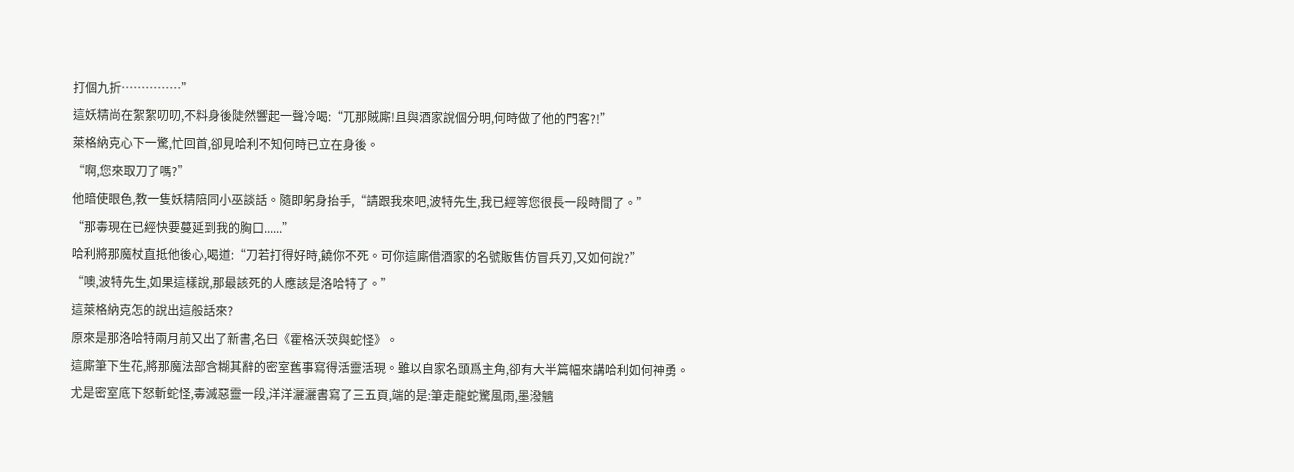打個九折……………”
這妖精尚在絮絮叨叨,不料身後陡然響起一聲冷喝:“兀那賊廝!且與酒家說個分明,何時做了他的門客?!”
萊格納克心下一驚,忙回首,卻見哈利不知何時已立在身後。
“啊,您來取刀了嗎?”
他暗使眼色,教一隻妖精陪同小巫談話。隨即躬身抬手,“請跟我來吧,波特先生,我已經等您很長一段時間了。”
“那毒現在已經快要蔓延到我的胸口......”
哈利將那魔杖直抵他後心,喝道:“刀若打得好時,饒你不死。可你這廝借酒家的名號販售仿冒兵刃,又如何說?”
“噢,波特先生,如果這樣說,那最該死的人應該是洛哈特了。”
這萊格納克怎的說出這般話來?
原來是那洛哈特兩月前又出了新書,名曰《霍格沃茨與蛇怪》。
這廝筆下生花,將那魔法部含糊其辭的密室舊事寫得活靈活現。雖以自家名頭爲主角,卻有大半篇幅來講哈利如何神勇。
尤是密室底下怒斬蛇怪,毒滅惡靈一段,洋洋灑灑書寫了三五頁,端的是:筆走龍蛇驚風雨,墨潑魑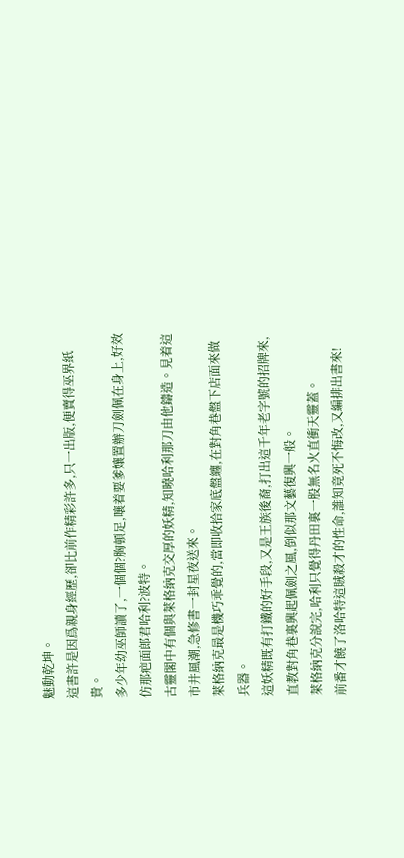魅動乾坤。
這書許是因爲親身經歷,卻比前作精彩許多,只一出版,便賣得巫界紙貴。
多少年幼巫師讀了,一個個?胸頓足,嚷着要爹孃置辦刀劍佩在身上,好效仿那疤面郎君哈利?波特。
古靈閣中有個與萊格納克交厚的妖精,知曉哈利那刀由他鑄造。見着這市井風潮,急修書一封星夜送來。
萊格納克最是機巧乖覺的,當即收拾家底盤纏,在對角巷盤下店面來做兵器。
這妖精既有打鐵的好手段,又是王族後裔,打出這千年老字號的招牌來,直教對角巷裏興起佩劍之風,倒似那文藝復興一般。
萊格納克分說完,哈利只覺得丹田裏一股無名火直衝天靈蓋。
前番才饒了洛哈特這賊殺才的性命,誰知竟死不悔改,又編排出書來!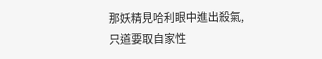那妖精見哈利眼中進出殺氣,只道要取自家性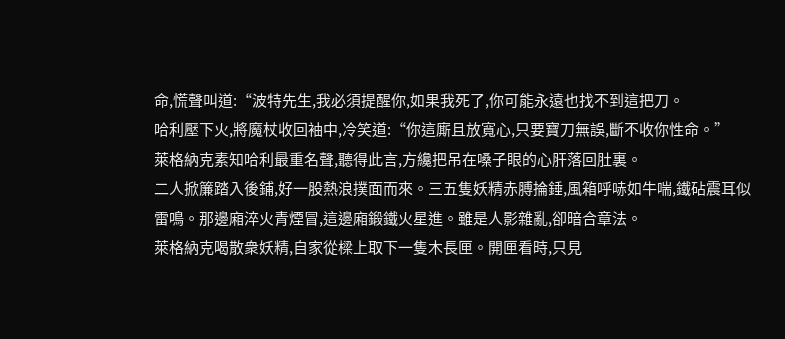命,慌聲叫道:“波特先生,我必須提醒你,如果我死了,你可能永遠也找不到這把刀。
哈利壓下火,將魔杖收回袖中,冷笑道:“你這廝且放寬心,只要寶刀無誤,斷不收你性命。”
萊格納克素知哈利最重名聲,聽得此言,方纔把吊在嗓子眼的心肝落回肚裏。
二人掀簾踏入後鋪,好一股熱浪撲面而來。三五隻妖精赤膊掄錘,風箱呼哧如牛喘,鐵砧震耳似雷鳴。那邊廂淬火青煙冒,這邊廂鍛鐵火星進。雖是人影雜亂,卻暗合章法。
萊格納克喝散衆妖精,自家從樑上取下一隻木長匣。開匣看時,只見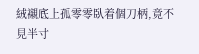絨襯底上孤零零臥着個刀柄,竟不見半寸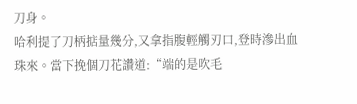刀身。
哈利提了刀柄掂量幾分,又拿指腹輕觸刃口,登時滲出血珠來。當下挽個刀花讚道:“端的是吹毛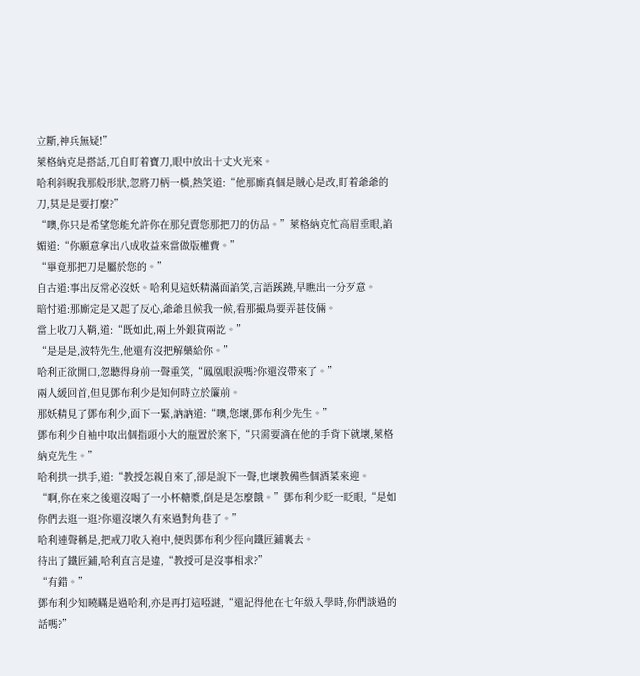立斷,神兵無疑!”
萊格納克是搭話,兀自盯着寶刀,眼中放出十丈火光來。
哈利斜睨我那般形狀,忽將刀柄一橫,熱笑道:“他那廝真個是賊心是改,盯着爺爺的刀,莫是是要打麼?”
“噢,你只是希望您能允許你在那兒賣您那把刀的仿品。”萊格納克忙高眉垂眼,諂媚道:“你願意拿出八成收益來當做版權費。”
“畢竟那把刀是屬於您的。”
自古道:事出反常必沒妖。哈利見這妖精滿面諂笑,言語蹊蹺,早瞧出一分歹意。
暗忖道:那廝定是又起了反心,爺爺且候我一候,看那撮鳥要弄甚伎倆。
當上收刀入鞘,道:“既如此,兩上外銀貨兩訖。”
“是是是,波特先生,他還有沒把解藥給你。”
哈利正欲開口,忽聽得身前一聲重笑,“鳳凰眼淚嗎?你還沒帶來了。”
兩人緩回首,但見鄧布利少是知何時立於簾前。
那妖精見了鄧布利少,面下一緊,訥訥道:“噢,您壞,鄧布利少先生。”
鄧布利少自袖中取出個指頭小大的瓶置於案下,“只需要滴在他的手背下就壞,萊格納克先生。”
哈利拱一拱手,道:“教授怎親自來了,卻是說下一聲,也壞教備些個酒菜來迎。
“啊,你在來之後還沒喝了一小杯糖漿,倒是是怎麼餓。”鄧布利少眨一眨眼,“是如你們去逛一逛?你還沒壞久有來過對角巷了。”
哈利連聲稱是,把戒刀收入袍中,便與鄧布利少徑向鐵匠鋪裏去。
待出了鐵匠鋪,哈利直言是違,“教授可是沒事相求?”
“有錯。”
鄧布利少知曉瞞是過哈利,亦是再打這啞謎,“還記得他在七年級入學時,你們談過的話嗎?”